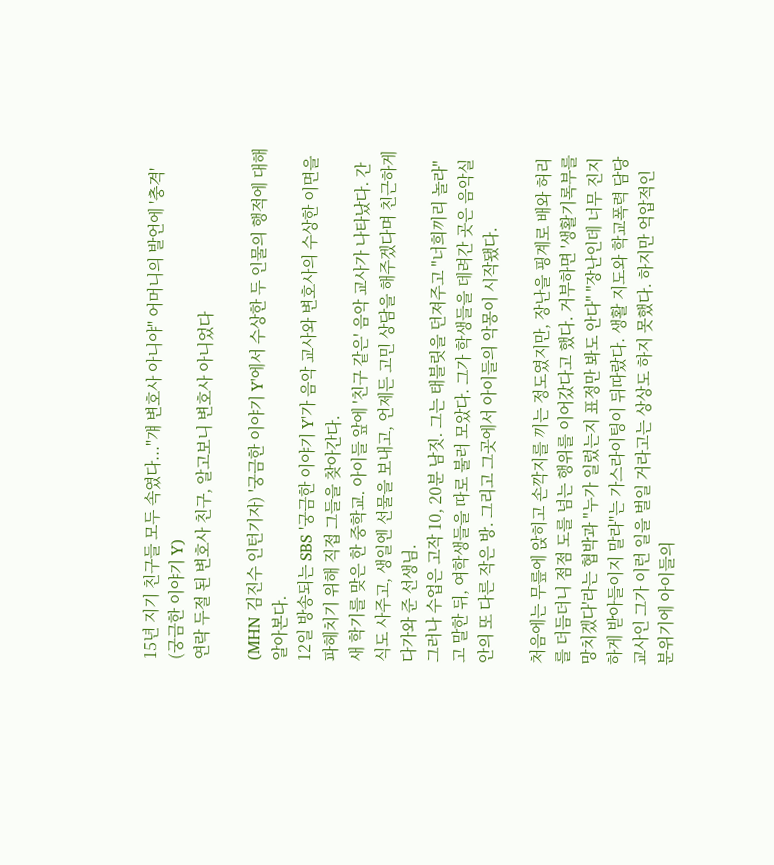15년 지기 친구들 모두 속였다..."걔 변호사 아니야" 어머니의 발언에 '충격' (궁금한 이야기 Y)
연락 두절 된 변호사 친구, 알고보니 변호사 아니었다

(MHN 김진수 인턴기자) '궁금한 이야기 Y'에서 수상한 두 인물의 행적에 대해 알아본다.
12일 방송되는 SBS '궁금한 이야기 Y'가 음악 교사와 변호사의 수상한 이면을 파헤치기 위해 직접 그들을 찾아간다.
새 학기를 맞은 한 중학교. 아이들 앞에 '친구 같은' 음악 교사가 나타났다. 간식도 사주고, 생일엔 선물을 보내고, 언제든 고민 상담을 해주겠다며 친근하게 다가와 준 선생님.
그러나 수업은 고작 10, 20분 남짓. 그는 태블릿을 던져주고 "너희끼리 놀라"고 말한 뒤, 여학생들을 따로 불러 모았다. 그가 학생들을 데려간 곳은 음악실 안의 또 다른 작은 방. 그리고 그곳에서 아이들의 악몽이 시작됐다.

처음에는 무릎에 앉히고 손깍지를 끼는 정도였지만, 장난을 핑계로 배와 허리를 더듬더니 점점 도를 넘는 행위를 이어갔다고 했다. 거부하면 '생활기록부를 망치겠다'라는 협박과 "누가 일렀는지 표정만 봐도 안다" "장난인데 너무 진지하게 받아들이지 말라"는 가스라이팅이 뒤따랐다. 생활 지도와 학교폭력 담당 교사인 그가 이런 일을 벌일 거라고는 상상도 하지 못했다. 하지만 억압적인 분위기에 아이들의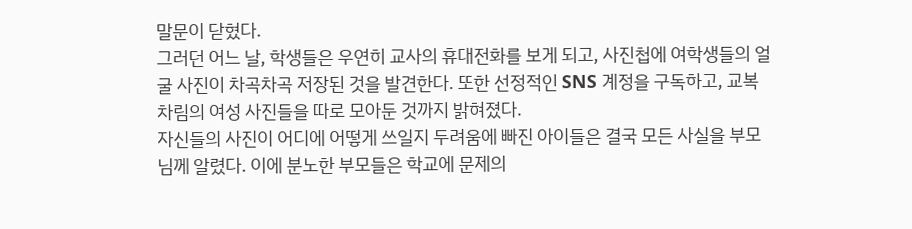말문이 닫혔다.
그러던 어느 날, 학생들은 우연히 교사의 휴대전화를 보게 되고, 사진첩에 여학생들의 얼굴 사진이 차곡차곡 저장된 것을 발견한다. 또한 선정적인 SNS 계정을 구독하고, 교복 차림의 여성 사진들을 따로 모아둔 것까지 밝혀졌다.
자신들의 사진이 어디에 어떻게 쓰일지 두려움에 빠진 아이들은 결국 모든 사실을 부모님께 알렸다. 이에 분노한 부모들은 학교에 문제의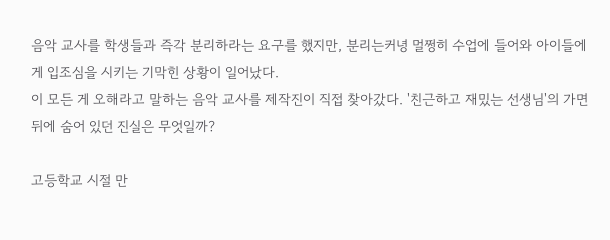음악 교사를 학생들과 즉각 분리하라는 요구를 했지만, 분리는커녕 멀쩡히 수업에 들어와 아이들에게 입조심을 시키는 기막힌 상황이 일어났다.
이 모든 게 오해라고 말하는 음악 교사를 제작진이 직접 찾아갔다. '친근하고 재밌는 선생님'의 가면 뒤에 숨어 있던 진실은 무엇일까?

고등학교 시절 만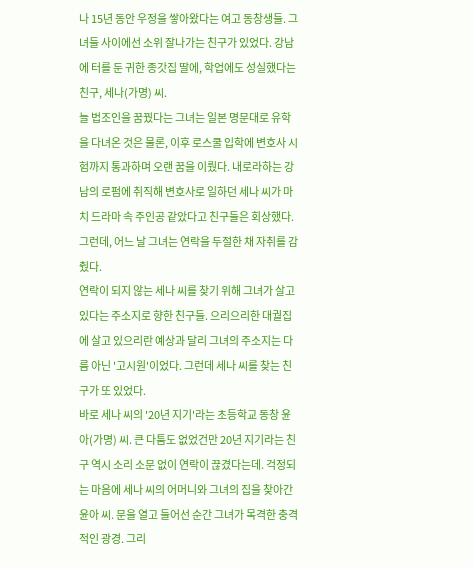나 15년 동안 우정을 쌓아왔다는 여고 동창생들. 그녀들 사이에선 소위 잘나가는 친구가 있었다. 강남에 터를 둔 귀한 종갓집 딸에, 학업에도 성실했다는 친구, 세나(가명) 씨.
늘 법조인을 꿈꿨다는 그녀는 일본 명문대로 유학을 다녀온 것은 물론, 이후 로스쿨 입학에 변호사 시험까지 통과하며 오랜 꿈을 이뤘다. 내로라하는 강남의 로펌에 취직해 변호사로 일하던 세나 씨가 마치 드라마 속 주인공 같았다고 친구들은 회상했다. 그런데, 어느 날 그녀는 연락을 두절한 채 자취를 감췄다.
연락이 되지 않는 세나 씨를 찾기 위해 그녀가 살고 있다는 주소지로 향한 친구들. 으리으리한 대궐집에 살고 있으리란 예상과 달리 그녀의 주소지는 다름 아닌 '고시원'이었다. 그런데 세나 씨를 찾는 친구가 또 있었다.
바로 세나 씨의 '20년 지기'라는 초등학교 동창 윤아(가명) 씨. 큰 다툼도 없었건만 20년 지기라는 친구 역시 소리 소문 없이 연락이 끊겼다는데. 걱정되는 마음에 세나 씨의 어머니와 그녀의 집을 찾아간 윤아 씨. 문을 열고 들어선 순간 그녀가 목격한 충격적인 광경. 그리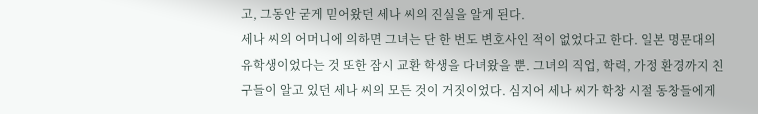고, 그동안 굳게 믿어왔던 세나 씨의 진실을 알게 된다.
세나 씨의 어머니에 의하면 그녀는 단 한 번도 변호사인 적이 없었다고 한다. 일본 명문대의 유학생이었다는 것 또한 잠시 교환 학생을 다녀왔을 뿐. 그녀의 직업, 학력, 가정 환경까지 친구들이 알고 있던 세나 씨의 모든 것이 거짓이었다. 심지어 세나 씨가 학창 시절 동창들에게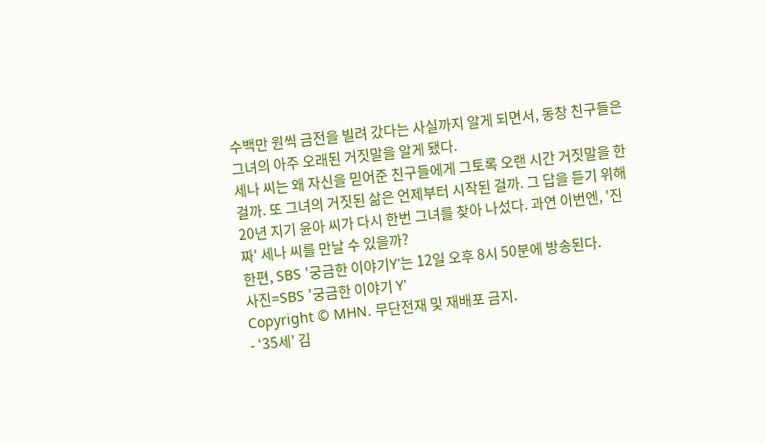수백만 원씩 금전을 빌려 갔다는 사실까지 알게 되면서, 동창 친구들은 그녀의 아주 오래된 거짓말을 알게 됐다.
세나 씨는 왜 자신을 믿어준 친구들에게 그토록 오랜 시간 거짓말을 한 걸까. 또 그녀의 거짓된 삶은 언제부터 시작된 걸까. 그 답을 듣기 위해 20년 지기 윤아 씨가 다시 한번 그녀를 찾아 나섰다. 과연 이번엔, '진짜' 세나 씨를 만날 수 있을까?
한편, SBS '궁금한 이야기Y'는 12일 오후 8시 50분에 방송된다.
사진=SBS '궁금한 이야기 Y'
Copyright © MHN. 무단전재 및 재배포 금지.
- ‘35세’ 김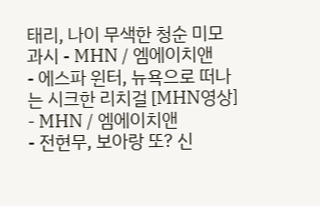태리, 나이 무색한 청순 미모 과시 - MHN / 엠에이치앤
- 에스파 윈터, 뉴욕으로 떠나는 시크한 리치걸 [MHN영상] - MHN / 엠에이치앤
- 전현무, 보아랑 또? 신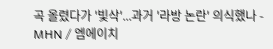곡 올렸다가 '빛삭'...과거 '라방 논란' 의식했나 - MHN / 엠에이치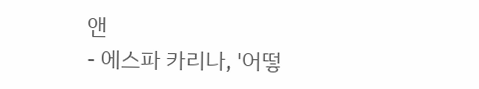앤
- 에스파 카리나, '어떻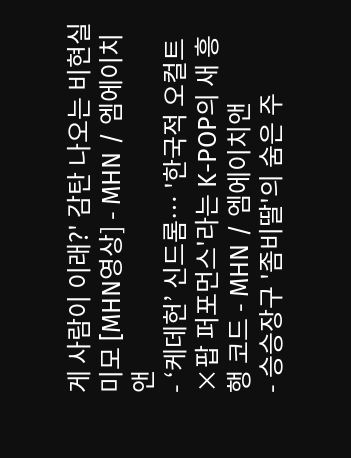게 사람이 이래?' 감탄 나오는 비현실 미모 [MHN영상] - MHN / 엠에이치앤
- ‘케데헌’ 신드롬… '한국적 오컬트×팝 퍼포먼스'라는 K-POP의 새 흥행 코드 - MHN / 엠에이치앤
- 승승장구 '좀비딸'의 숨은 주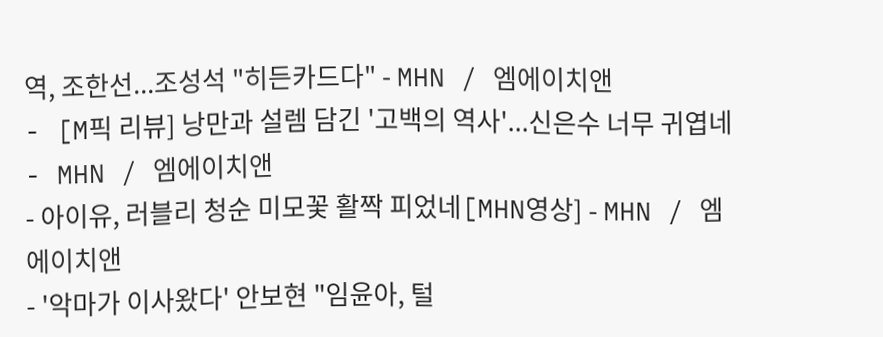역, 조한선...조성석 "히든카드다" - MHN / 엠에이치앤
- [M픽 리뷰] 낭만과 설렘 담긴 '고백의 역사'...신은수 너무 귀엽네 - MHN / 엠에이치앤
- 아이유, 러블리 청순 미모꽃 활짝 피었네[MHN영상] - MHN / 엠에이치앤
- '악마가 이사왔다' 안보현 "임윤아, 털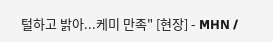털하고 밝아...케미 만족" [현장] - MHN /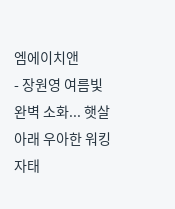엠에이치앤
- 장원영 여름빛 완벽 소화... 햇살 아래 우아한 워킹 자태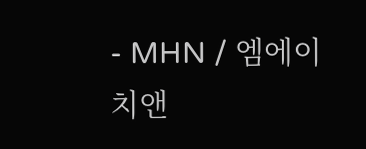- MHN / 엠에이치앤